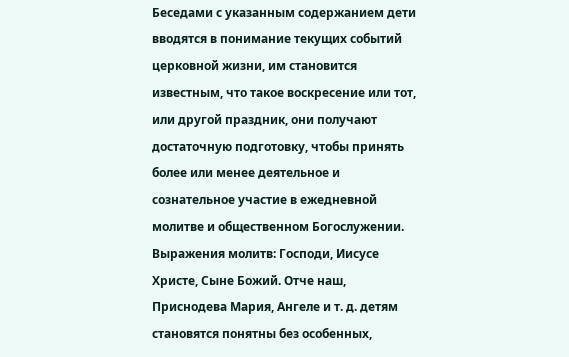Беседами с указанным содержанием дети вводятся в понимание текущих событий церковной жизни, им становится известным, что такое воскресение или тот, или другой праздник, они получают достаточную подготовку, чтобы принять более или менее деятельное и сознательное участие в ежедневной молитве и общественном Богослужении. Выражения молитв: Господи, Иисусе Христе, Сыне Божий. Отче наш, Приснодева Мария, Ангеле и т. д. детям становятся понятны без особенных,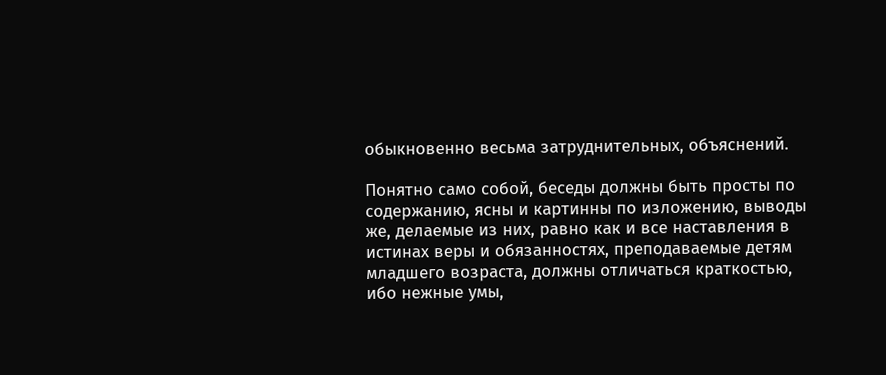обыкновенно весьма затруднительных, объяснений.

Понятно само собой, беседы должны быть просты по содержанию, ясны и картинны по изложению, выводы же, делаемые из них, равно как и все наставления в истинах веры и обязанностях, преподаваемые детям младшего возраста, должны отличаться краткостью, ибо нежные умы,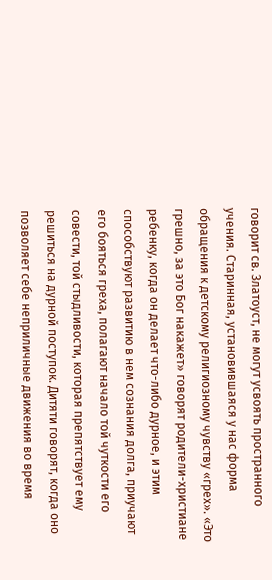говорит св. Златоуст, не могут усвоять пространного учения. Старинная, установившаяся у нас форма обращения к детскому религиозному чувству «грех». «Это грешно, за это Бог накажет» говорят родители-христиане ребенку, когда он делает что-либо дурное, и этим способствуют развитию в нем сознания долга, приучают его бояться греха, полагают начало той чуткости его совести, той стыдливости, которая препятствует ему решиться на дурной поступок. Дитяти говорят, когда оно позволяет себе неприличные движения во время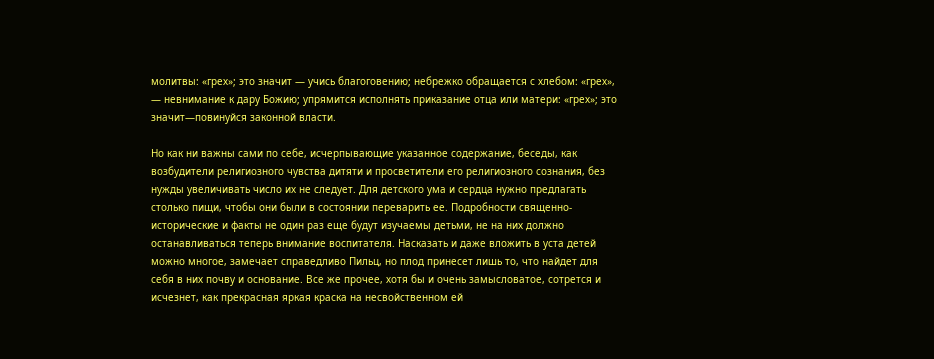молитвы: «грех»; это значит — учись благоговению; небрежко обращается с хлебом: «грех», — невнимание к дару Божию; упрямится исполнять приказание отца или матери: «грех»; это значит—повинуйся законной власти.

Но как ни важны сами по себе, исчерпывающие указанное содержание, беседы, как возбудители религиозного чувства дитяти и просветители его религиозного сознания, без нужды увеличивать число их не следует. Для детского ума и сердца нужно предлагать столько пищи, чтобы они были в состоянии переварить ее. Подробности священно-исторические и факты не один раз еще будут изучаемы детьми, не на них должно останавливаться теперь внимание воспитателя. Насказать и даже вложить в уста детей можно многое, замечает справедливо Пильц, но плод принесет лишь то, что найдет для себя в них почву и основание. Все же прочее, хотя бы и очень замысловатое, сотрется и исчезнет, как прекрасная яркая краска на несвойственном ей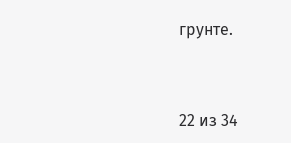грунте.



22 из 34